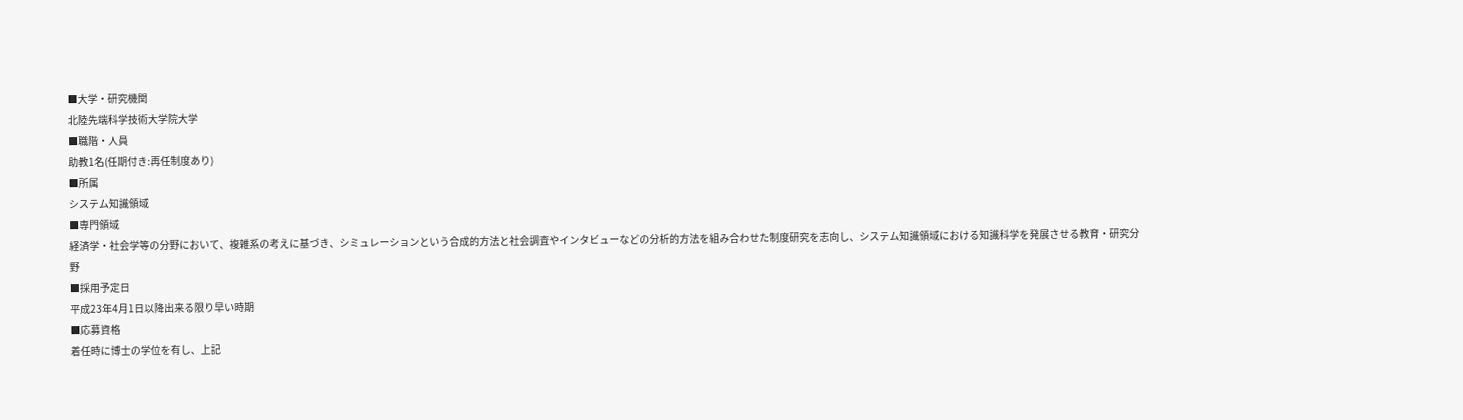■大学・研究機関
北陸先端科学技術大学院大学
■職階・人員
助教1名(任期付き:再任制度あり)
■所属
システム知識領域
■専門領域
経済学・社会学等の分野において、複雑系の考えに基づき、シミュレーションという合成的方法と社会調査やインタビューなどの分析的方法を組み合わせた制度研究を志向し、システム知識領域における知識科学を発展させる教育・研究分野
■採用予定日
平成23年4月1日以降出来る限り早い時期
■応募資格
着任時に博士の学位を有し、上記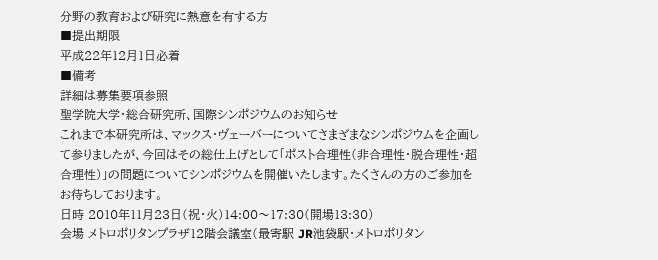分野の教育および研究に熱意を有する方
■提出期限
平成22年12月1日必着
■備考
詳細は募集要項参照
聖学院大学・総合研究所、国際シンポジウムのお知らせ
これまで本研究所は、マックス・ヴェーバーについてさまざまなシンポジウムを企画して参りましたが、今回はその総仕上げとして「ポスト合理性(非合理性・脱合理性・超合理性)」の問題についてシンポジウムを開催いたします。たくさんの方のご参加をお待ちしております。
日時 2010年11月23日(祝・火)14:00〜17:30(開場13:30)
会場 メトロポリタンプラザ12階会議室(最寄駅 JR池袋駅・メトロポリタン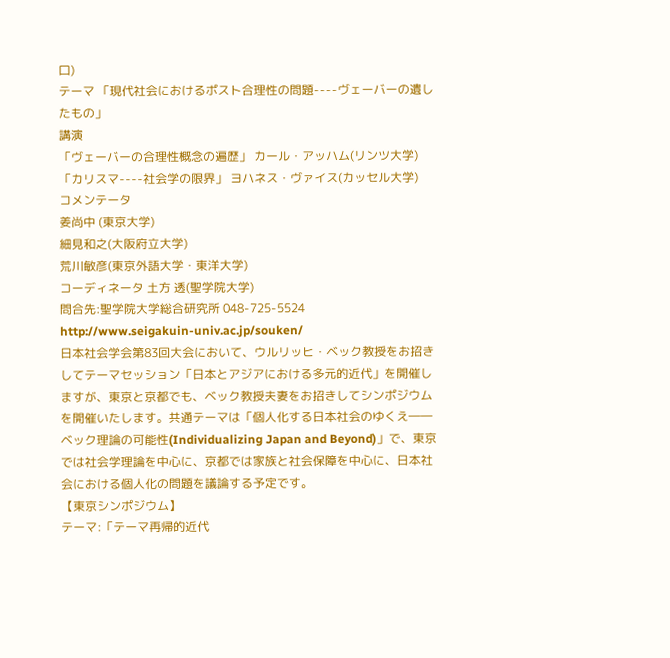口)
テーマ 「現代社会におけるポスト合理性の問題----ヴェーバーの遺したもの」
講演
「ヴェーバーの合理性概念の遍歴」 カール・アッハム(リンツ大学)
「カリスマ----社会学の限界」 ヨハネス・ヴァイス(カッセル大学)
コメンテータ
姜尚中 (東京大学)
細見和之(大阪府立大学)
荒川敏彦(東京外語大学・東洋大学)
コーディネータ 土方 透(聖学院大学)
問合先:聖学院大学総合研究所 048-725-5524
http://www.seigakuin-univ.ac.jp/souken/
日本社会学会第83回大会において、ウルリッヒ・ベック教授をお招きしてテーマセッション「日本とアジアにおける多元的近代」を開催しますが、東京と京都でも、ベック教授夫妻をお招きしてシンポジウムを開催いたします。共通テーマは「個人化する日本社会のゆくえ――ベック理論の可能性(Individualizing Japan and Beyond)」で、東京では社会学理論を中心に、京都では家族と社会保障を中心に、日本社会における個人化の問題を議論する予定です。
【東京シンポジウム】
テーマ:「テーマ再帰的近代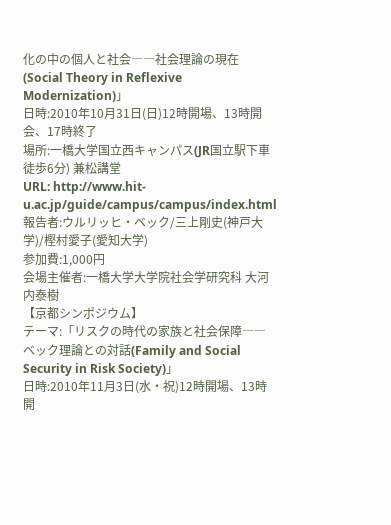化の中の個人と社会――社会理論の現在(Social Theory in Reflexive Modernization)」
日時:2010年10月31日(日)12時開場、13時開会、17時終了
場所:一橋大学国立西キャンパス(JR国立駅下車徒歩6分) 兼松講堂
URL: http://www.hit-u.ac.jp/guide/campus/campus/index.html
報告者:ウルリッヒ・ベック/三上剛史(神戸大学)/樫村愛子(愛知大学)
参加費:1,000円
会場主催者:一橋大学大学院社会学研究科 大河内泰樹
【京都シンポジウム】
テーマ:「リスクの時代の家族と社会保障――ベック理論との対話(Family and Social Security in Risk Society)」
日時:2010年11月3日(水・祝)12時開場、13時開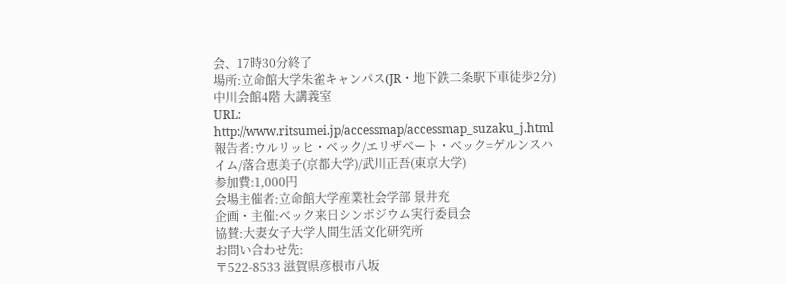会、17時30分終了
場所:立命館大学朱雀キャンパス(JR・地下鉄二条駅下車徒歩2分) 中川会館4階 大講義室
URL: http://www.ritsumei.jp/accessmap/accessmap_suzaku_j.html
報告者:ウルリッヒ・ベック/エリザベート・ベック=ゲルンスハイム/落合恵美子(京都大学)/武川正吾(東京大学)
参加費:1,000円
会場主催者:立命館大学産業社会学部 景井充
企画・主催:ベック来日シンポジウム実行委員会
協賛:大妻女子大学人間生活文化研究所
お問い合わせ先:
〒522-8533 滋賀県彦根市八坂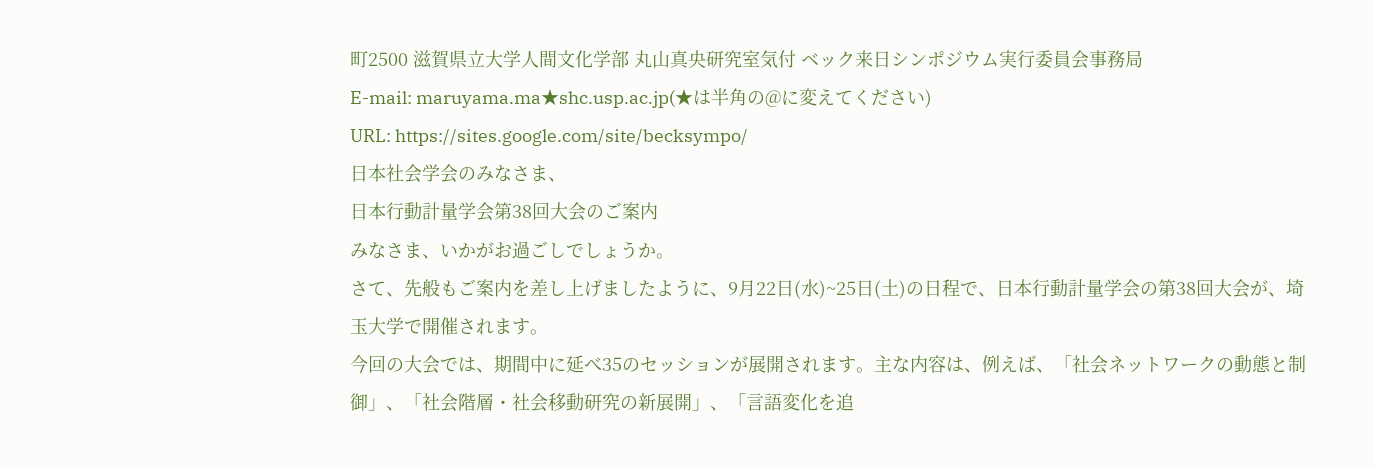町2500 滋賀県立大学人間文化学部 丸山真央研究室気付 ベック来日シンポジウム実行委員会事務局
E-mail: maruyama.ma★shc.usp.ac.jp(★は半角の@に変えてください)
URL: https://sites.google.com/site/becksympo/
日本社会学会のみなさま、
日本行動計量学会第38回大会のご案内
みなさま、いかがお過ごしでしょうか。
さて、先般もご案内を差し上げましたように、9月22日(水)~25日(土)の日程で、日本行動計量学会の第38回大会が、埼玉大学で開催されます。
今回の大会では、期間中に延べ35のセッションが展開されます。主な内容は、例えば、「社会ネットワークの動態と制御」、「社会階層・社会移動研究の新展開」、「言語変化を追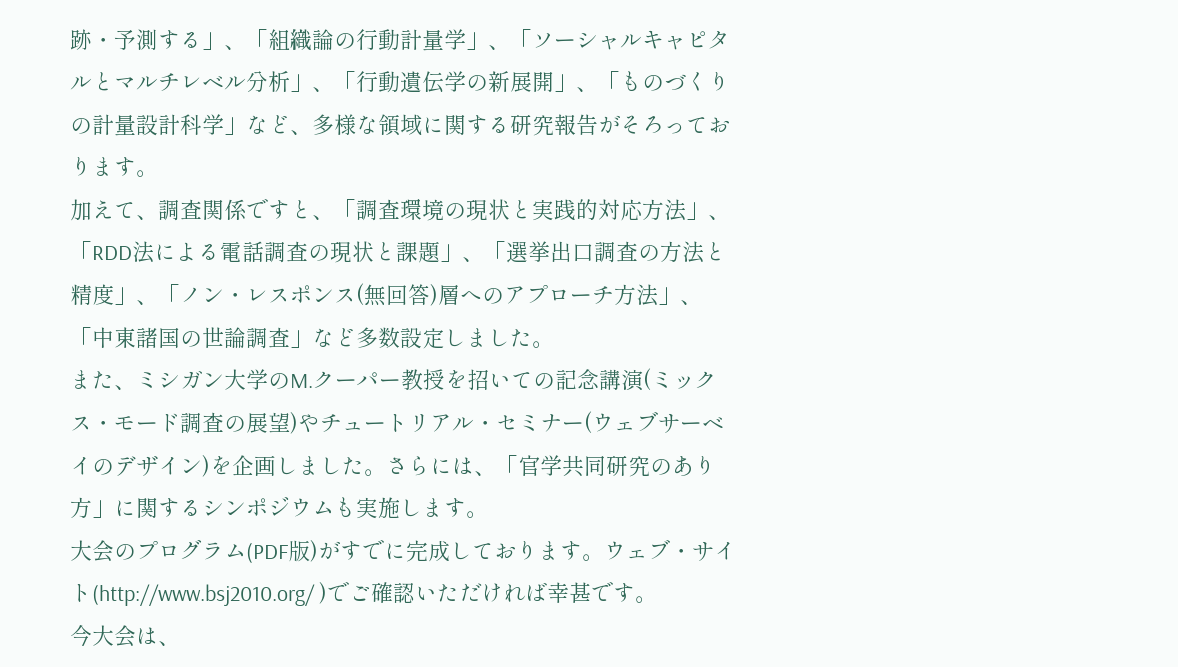跡・予測する」、「組織論の行動計量学」、「ソーシャルキャピタルとマルチレベル分析」、「行動遺伝学の新展開」、「ものづくりの計量設計科学」など、多様な領域に関する研究報告がそろっております。
加えて、調査関係ですと、「調査環境の現状と実践的対応方法」、「RDD法による電話調査の現状と課題」、「選挙出口調査の方法と精度」、「ノン・レスポンス(無回答)層へのアプローチ方法」、「中東諸国の世論調査」など多数設定しました。
また、ミシガン大学のM.クーパー教授を招いての記念講演(ミックス・モード調査の展望)やチュートリアル・セミナー(ウェブサーベイのデザイン)を企画しました。さらには、「官学共同研究のあり方」に関するシンポジウムも実施します。
大会のプログラム(PDF版)がすでに完成しております。ウェブ・サイト(http://www.bsj2010.org/ )でご確認いただければ幸甚です。
今大会は、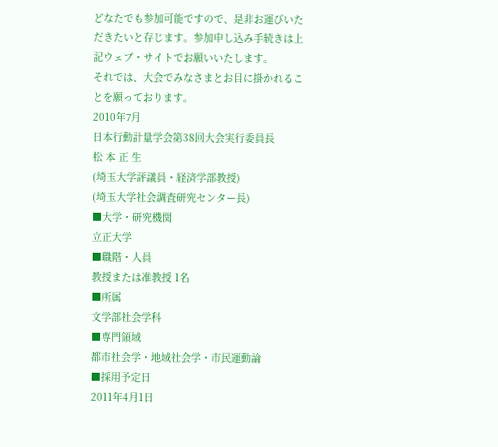どなたでも参加可能ですので、是非お運びいただきたいと存じます。参加申し込み手続きは上記ウェブ・サイトでお願いいたします。
それでは、大会でみなさまとお目に掛かれることを願っております。
2010年7月
日本行動計量学会第38回大会実行委員長
松 本 正 生
(埼玉大学評議員・経済学部教授)
(埼玉大学社会調査研究センター長)
■大学・研究機関
立正大学
■職階・人員
教授または准教授 1名
■所属
文学部社会学科
■専門領域
都市社会学・地域社会学・市民運動論
■採用予定日
2011年4月1日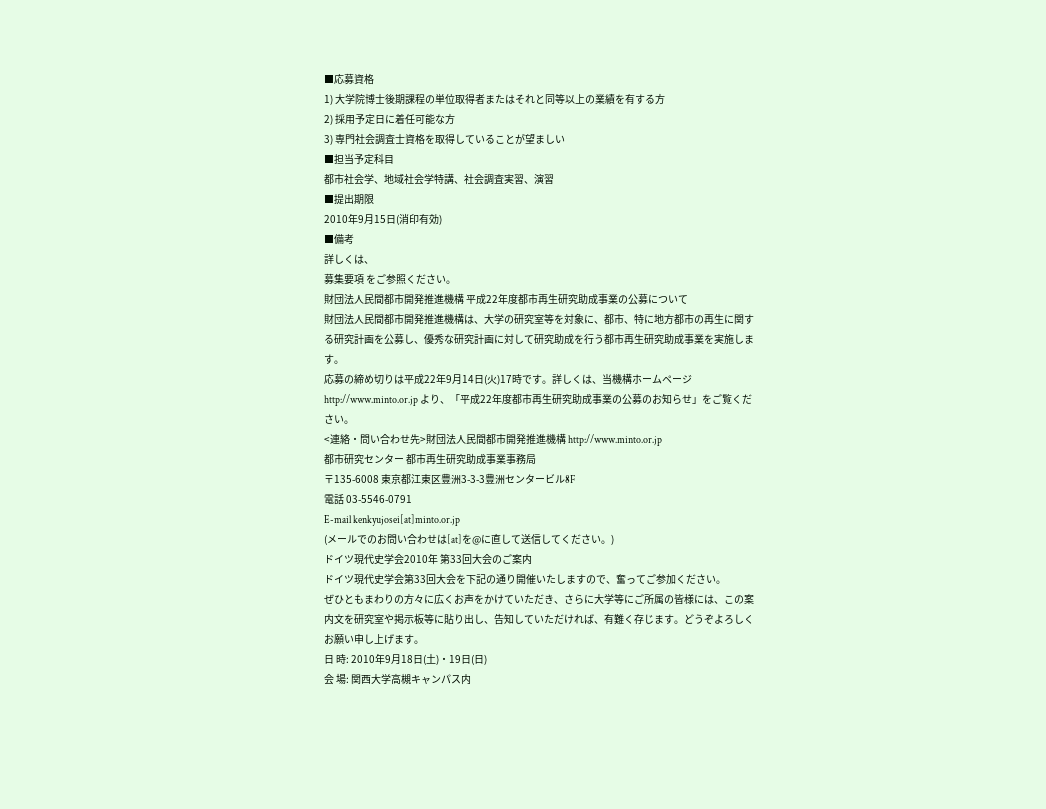■応募資格
1) 大学院博士後期課程の単位取得者またはそれと同等以上の業績を有する方
2) 採用予定日に着任可能な方
3) 専門社会調査士資格を取得していることが望ましい
■担当予定科目
都市社会学、地域社会学特講、社会調査実習、演習
■提出期限
2010年9月15日(消印有効)
■備考
詳しくは、
募集要項 をご参照ください。
財団法人民間都市開発推進機構 平成22年度都市再生研究助成事業の公募について
財団法人民間都市開発推進機構は、大学の研究室等を対象に、都市、特に地方都市の再生に関する研究計画を公募し、優秀な研究計画に対して研究助成を行う都市再生研究助成事業を実施します。
応募の締め切りは平成22年9月14日(火)17時です。詳しくは、当機構ホームページhttp://www.minto.or.jp より、「平成22年度都市再生研究助成事業の公募のお知らせ」をご覧ください。
<連絡・問い合わせ先>財団法人民間都市開発推進機構 http://www.minto.or.jp
都市研究センター 都市再生研究助成事業事務局
〒135-6008 東京都江東区豊洲3-3-3豊洲センタービル8F
電話 03-5546-0791
E-mail kenkyujosei[at]minto.or.jp
(メールでのお問い合わせは[at]を@に直して送信してください。)
ドイツ現代史学会2010年 第33回大会のご案内
ドイツ現代史学会第33回大会を下記の通り開催いたしますので、奮ってご参加ください。
ぜひともまわりの方々に広くお声をかけていただき、さらに大学等にご所属の皆様には、この案内文を研究室や掲示板等に貼り出し、告知していただければ、有難く存じます。どうぞよろしくお願い申し上げます。
日 時: 2010年9月18日(土)・19日(日)
会 場: 関西大学高槻キャンパス内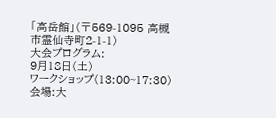「高岳館」(〒569-1095 高槻市霊仙寺町2-1-1)
大会プログラム:
9月18日(土)
ワークショップ(13:00~17:30)
会場:大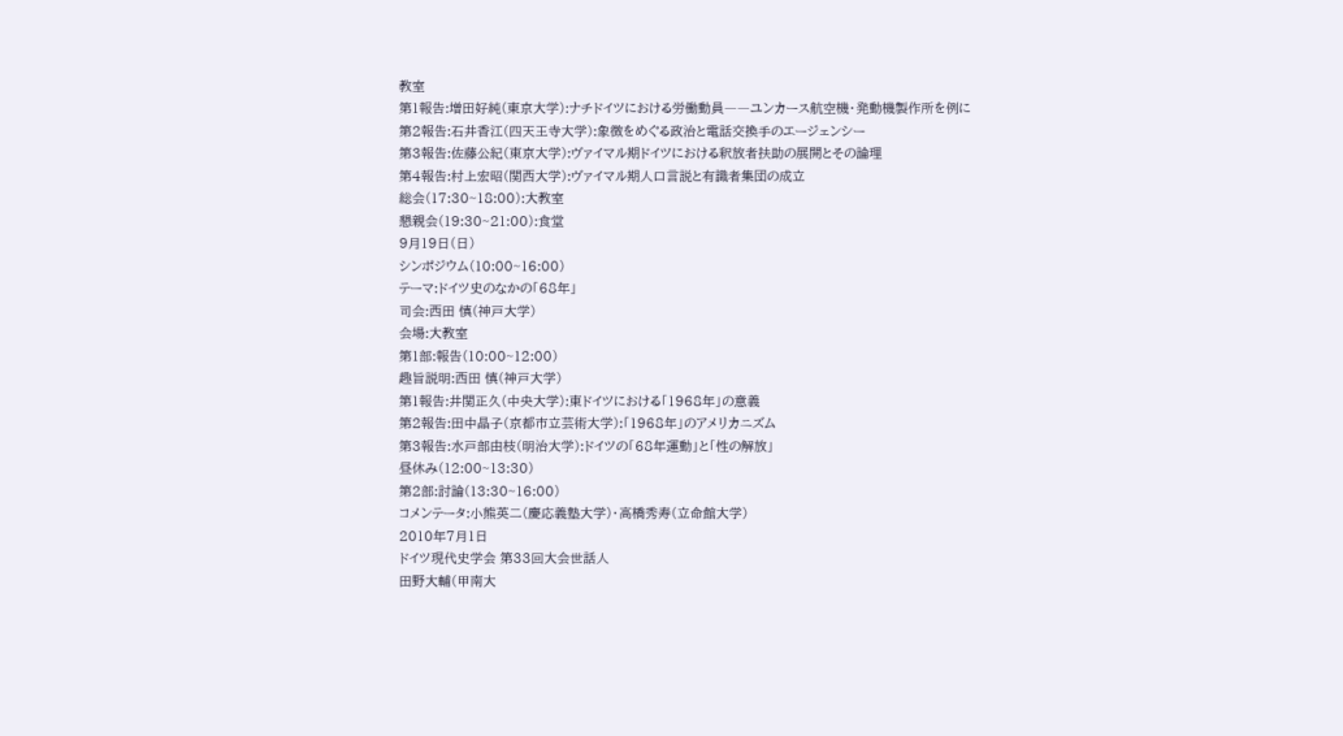教室
第1報告:増田好純(東京大学):ナチドイツにおける労働動員――ユンカース航空機・発動機製作所を例に
第2報告:石井香江(四天王寺大学):象徴をめぐる政治と電話交換手のエージェンシー
第3報告:佐藤公紀(東京大学):ヴァイマル期ドイツにおける釈放者扶助の展開とその論理
第4報告:村上宏昭(関西大学):ヴァイマル期人口言説と有識者集団の成立
総会(17:30~18:00):大教室
懇親会(19:30~21:00):食堂
9月19日(日)
シンポジウム(10:00~16:00)
テーマ:ドイツ史のなかの「68年」
司会:西田 慎(神戸大学)
会場:大教室
第1部:報告(10:00~12:00)
趣旨説明:西田 慎(神戸大学)
第1報告:井関正久(中央大学):東ドイツにおける「1968年」の意義
第2報告:田中晶子(京都市立芸術大学):「1968年」のアメリカニズム
第3報告:水戸部由枝(明治大学):ドイツの「68年運動」と「性の解放」
昼休み(12:00~13:30)
第2部:討論(13:30~16:00)
コメンテータ:小熊英二(慶応義塾大学)・高橋秀寿(立命館大学)
2010年7月1日
ドイツ現代史学会 第33回大会世話人
田野大輔(甲南大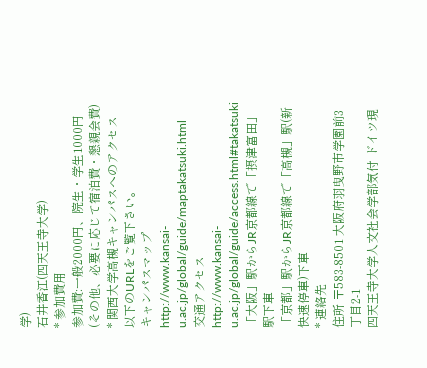学)
石井香江(四天王寺大学)
* 参加費用
参加費:一般2000円、院生・学生1000円(その他、必要に応じて宿泊費・懇親会費)
* 関西大学高槻キャンパスへのアクセス
以下のURLをご覧下さい。
キャンパスマップ
http://www.kansai-u.ac.jp/global/guide/maptakatsuki.html
交通アクセス
http://www.kansai-u.ac.jp/global/guide/access.html#takatsuki
「大阪」駅からJR京都線で「摂津富田」駅下車
「京都」駅からJR京都線で「高槻」駅(新快速停車)下車
* 連絡先
住所 〒583-8501 大阪府羽曳野市学園前3丁目2-1
四天王寺大学人文社会学部気付 ドイツ現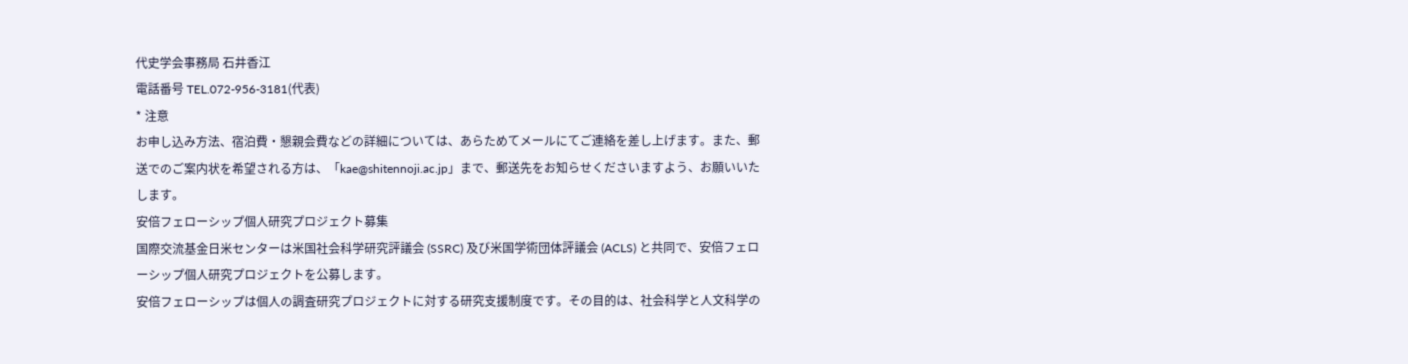代史学会事務局 石井香江
電話番号 TEL.072-956-3181(代表)
* 注意
お申し込み方法、宿泊費・懇親会費などの詳細については、あらためてメールにてご連絡を差し上げます。また、郵送でのご案内状を希望される方は、「kae@shitennoji.ac.jp」まで、郵送先をお知らせくださいますよう、お願いいたします。
安倍フェローシップ個人研究プロジェクト募集
国際交流基金日米センターは米国社会科学研究評議会 (SSRC) 及び米国学術団体評議会 (ACLS) と共同で、安倍フェローシップ個人研究プロジェクトを公募します。
安倍フェローシップは個人の調査研究プロジェクトに対する研究支援制度です。その目的は、社会科学と人文科学の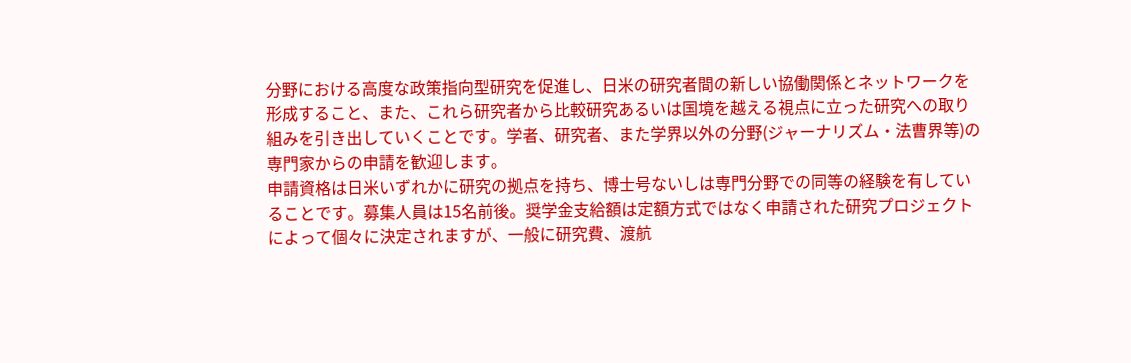分野における高度な政策指向型研究を促進し、日米の研究者間の新しい協働関係とネットワークを形成すること、また、これら研究者から比較研究あるいは国境を越える視点に立った研究への取り組みを引き出していくことです。学者、研究者、また学界以外の分野(ジャーナリズム・法曹界等)の専門家からの申請を歓迎します。
申請資格は日米いずれかに研究の拠点を持ち、博士号ないしは専門分野での同等の経験を有していることです。募集人員は15名前後。奨学金支給額は定額方式ではなく申請された研究プロジェクトによって個々に決定されますが、一般に研究費、渡航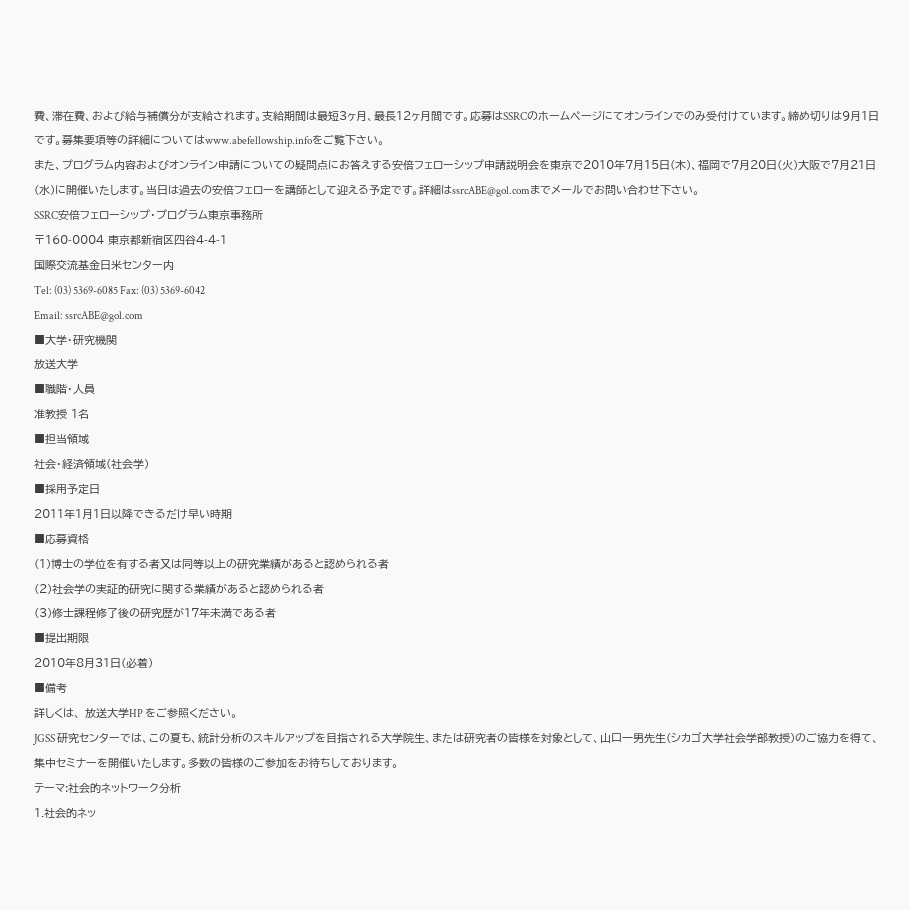費、滞在費、および給与補償分が支給されます。支給期間は最短3ヶ月、最長12ヶ月間です。応募はSSRCのホームページにてオンラインでのみ受付けています。締め切りは9月1日です。募集要項等の詳細についてはwww.abefellowship.infoをご覧下さい。
また、プログラム内容およびオンライン申請についての疑問点にお答えする安倍フェローシップ申請説明会を東京で2010年7月15日(木)、福岡で7月20日(火)大阪で7月21日(水)に開催いたします。当日は過去の安倍フェローを講師として迎える予定です。詳細はssrcABE@gol.comまでメールでお問い合わせ下さい。
SSRC安倍フェローシップ・プログラム東京事務所
〒160-0004 東京都新宿区四谷4-4-1
国際交流基金日米センター内
Tel: (03) 5369-6085 Fax: (03) 5369-6042
Email: ssrcABE@gol.com
■大学・研究機関
放送大学
■職階・人員
准教授 1名
■担当領域
社会・経済領域(社会学)
■採用予定日
2011年1月1日以降できるだけ早い時期
■応募資格
(1)博士の学位を有する者又は同等以上の研究業績があると認められる者
(2)社会学の実証的研究に関する業績があると認められる者
(3)修士課程修了後の研究歴が17年未満である者
■提出期限
2010年8月31日(必着)
■備考
詳しくは、 放送大学HP をご参照ください。
JGSS 研究センターでは、この夏も、統計分析のスキルアップを目指される大学院生、または研究者の皆様を対象として、山口一男先生(シカゴ大学社会学部教授)のご協力を得て、集中セミナーを開催いたします。多数の皆様のご参加をお待ちしております。
テーマ:社会的ネットワーク分析
1.社会的ネッ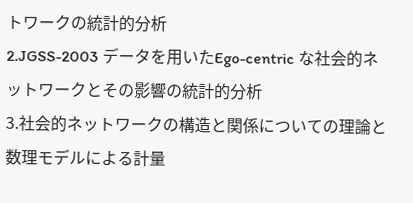トワークの統計的分析
2.JGSS-2003 データを用いたEgo-centric な社会的ネットワークとその影響の統計的分析
3.社会的ネットワークの構造と関係についての理論と数理モデルによる計量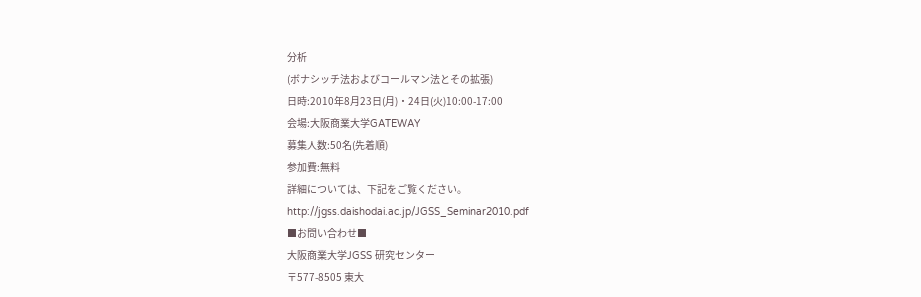分析
(ボナシッチ法およびコールマン法とその拡張)
日時:2010年8月23日(月)・24日(火)10:00-17:00
会場:大阪商業大学GATEWAY
募集人数:50名(先着順)
参加費:無料
詳細については、下記をご覧ください。
http://jgss.daishodai.ac.jp/JGSS_Seminar2010.pdf
■お問い合わせ■
大阪商業大学JGSS 研究センター
〒577-8505 東大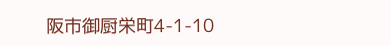阪市御厨栄町4-1-10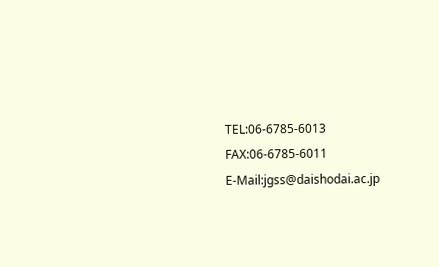TEL:06-6785-6013
FAX:06-6785-6011
E-Mail:jgss@daishodai.ac.jp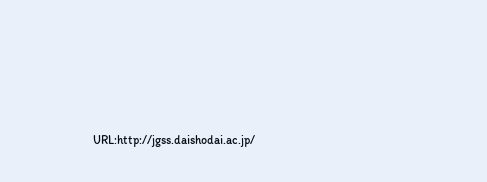URL:http://jgss.daishodai.ac.jp/